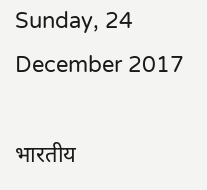Sunday, 24 December 2017

भारतीय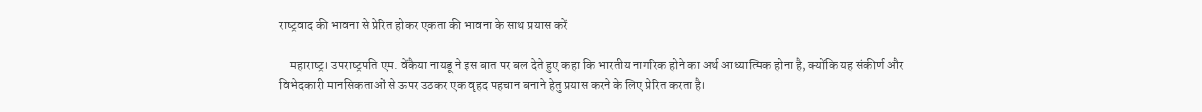राष्‍ट्रवाद की भावना से प्रेरित होकर एकता की भावना के साथ प्रयास करें

    महाराष्‍ट्र। उपराष्‍ट्रपति एम. वेंकैया नायडू ने इस बात पर बल देते हुए कहा कि भारतीय नागरिक होने का अर्थ आध्‍यात्मिक होना है, क्‍योंकि यह संकीर्ण और विभेदकारी मानसिकताओं से ऊपर उठकर एक वृहद पहचान बनाने हेतु प्रयास करने के लिए प्रेरित करता है।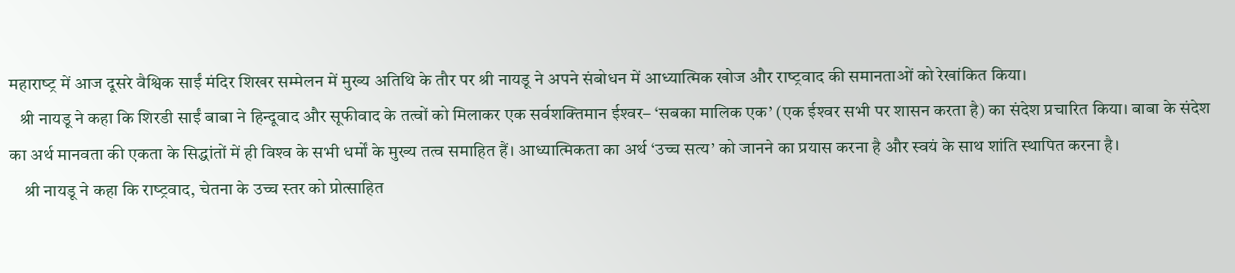महाराष्‍ट्र में आज दूसरे वैश्वि‍क साईं मंदिर शिखर सम्‍मेलन में मुख्‍य अतिथि के तौर पर श्री नायडू ने अपने संबोधन में आध्‍यात्मिक खोज और राष्‍ट्रवाद की समानताओं को रेखांकित किया।
   श्री नायडू ने कहा कि शिरडी साईं बाबा ने हिन्‍दूवाद और सूफीवाद के तत्‍वों को मिलाकर एक सर्वशक्तिमान ईश्‍वर– ‘सबका मालिक एक’ (एक ईश्‍वर सभी पर शासन करता है) का संदेश प्रचारित किया। बाबा के संदेश का अर्थ मानवता की एकता के सिद्धांतों में ही विश्‍व के सभी धर्मों के मुख्‍य तत्‍व समाहित हैं। आध्‍यात्मिकता का अर्थ ‘उच्‍च सत्‍य’ को जानने का प्रयास करना है और स्‍वयं के साथ शांति स्‍थापित करना है।
    श्री नायडू ने कहा कि राष्‍ट्रवाद, चेतना के उच्‍च स्‍तर को प्रोत्‍साहित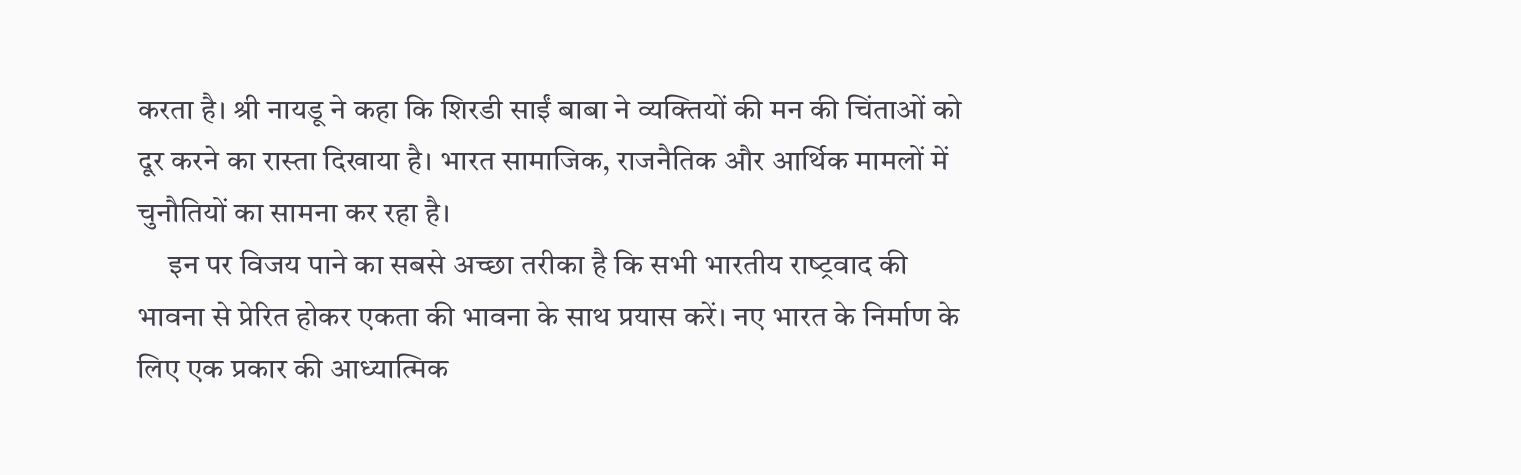करता है। श्री नायडू ने कहा कि शिरडी साईं बाबा ने व्‍यक्तियों की मन की चिंताओं को दूर करने का रास्‍ता दिखाया है। भारत सामाजिक, राजनैतिक और आर्थिक मामलों में चुनौतियों का सामना कर रहा है।
     इन पर विजय पाने का सबसे अच्‍छा तरीका है कि सभी भारतीय राष्‍ट्रवाद की भावना से प्रेरित होकर एकता की भावना के साथ प्रयास करें। नए भारत के निर्माण के लिए एक प्रकार की आध्‍यात्मिक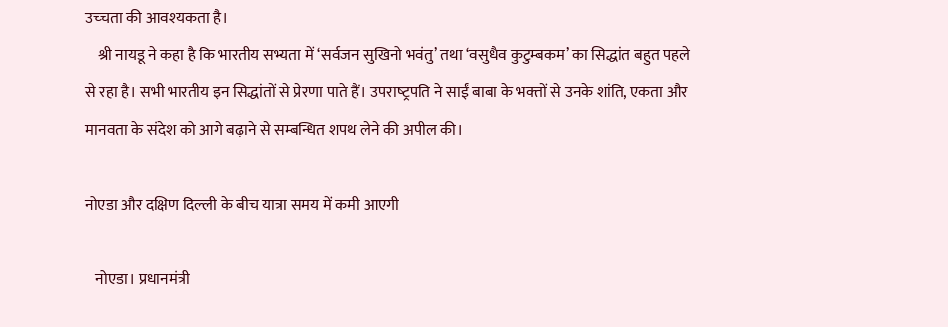उच्‍चता की आवश्‍यकता है।
    श्री नायडू ने कहा है कि भारतीय सभ्‍यता में ‘सर्वजन सुखिनो भवंतु’ तथा ‘वसुधैव कुटुम्‍बकम’ का सिद्धांत बहुत पहले से रहा है। सभी भारतीय इन सिद्धांतों से प्रेरणा पाते हैं। उपराष्‍ट्रपति ने साईं बाबा के भक्‍तों से उनके शांति, एकता और मानवता के संदेश को आगे बढ़ाने से सम्‍बन्धित शपथ लेने की अपील की।

नोएडा और दक्षिण दिल्‍ली के बीच यात्रा समय में कमी आएगी

   नोएडा। प्रधानमंत्री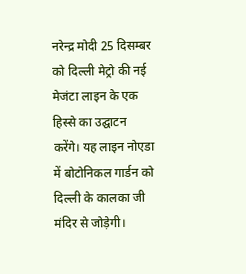नरेन्‍द्र मोदी 25 दिसम्‍बर को दिल्‍ली मेट्रो की नई मेजंटा लाइन के एक हिस्‍से का उद्घाटन करेंगे। यह लाइन नोएडा में बोटोनिकल गार्डन को दिल्‍ली के कालका जी मंदिर से जोड़ेगी।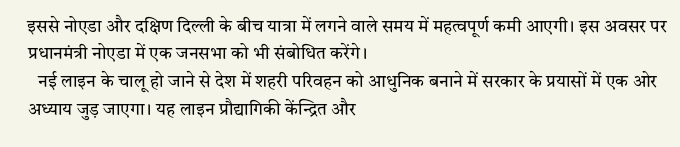इससे नोएडा और दक्षिण दिल्‍ली के बीच यात्रा में लगने वाले समय में महत्‍वपूर्ण कमी आएगी। इस अवसर पर प्रधानमंत्री नोएडा में एक जनसभा को भी संबोधित करेंगे।
   नई लाइन के चालू हो जाने से देश में शहरी परिवहन को आधुनिक बनाने में सरकार के प्रयासों में एक ओर अध्‍याय जुड़ जाएगा। यह लाइन प्रौद्यागिकी केंन्द्रित और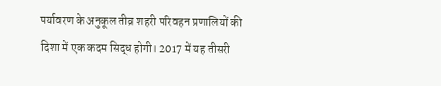पर्यावरण के अनुकूल तीव्र शहरी परिवहन प्रणालियों की दिशा में एक कदम सिद्ध होगी। 2017 में यह तीसरी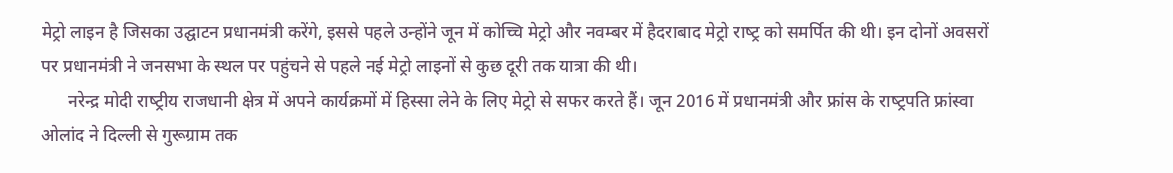मेट्रो लाइन है जिसका उद्घाटन प्रधानमंत्री करेंगे, इससे पहले उन्‍होंने जून में कोच्चि मेट्रो और नवम्‍बर में हैदराबाद मेट्रो राष्‍ट्र को समर्पित की थी। इन दोनों अवसरों पर प्रधानमंत्री ने जनसभा के स्‍थल पर पहुंचने से पहले नई मेट्रो लाइनों से कुछ दूरी तक यात्रा की थी।
      नरेन्‍द्र मोदी राष्‍ट्रीय राजधानी क्षेत्र में अपने कार्यक्रमों में हिस्‍सा लेने के लिए मेट्रो से सफर करते हैं। जून 2016 में प्रधानमंत्री और फ्रांस के राष्‍ट्रपति फ्रांस्वा ओलांद ने दिल्‍ली से गुरूग्राम तक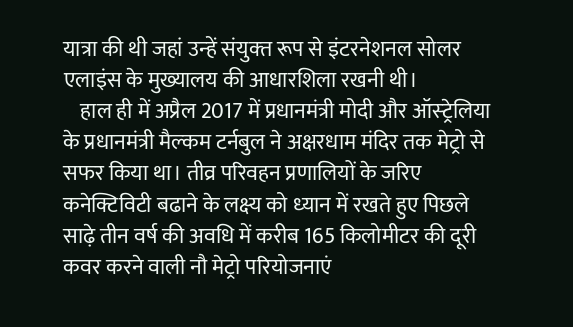यात्रा की थी जहां उन्‍हें संयुक्‍त रूप से इंटरनेशनल सोलर एलाइंस के मुख्‍यालय की आधारशिला रखनी थी।
    हाल ही में अप्रैल 2017 में प्रधानमंत्री मोदी और ऑस्‍ट्रेलिया के प्रधानमंत्री मैल्‍कम टर्नबुल ने अक्षरधाम मंदिर तक मेट्रो से सफर किया था। तीव्र परिवहन प्रणालियों के जरिए कनेक्टिविटी बढाने के लक्ष्‍य को ध्‍यान में रखते हुए पिछले साढ़े तीन वर्ष की अवधि में करीब 165 किलोमीटर की दूरी कवर करने वाली नौ मेट्रो परियोजनाएं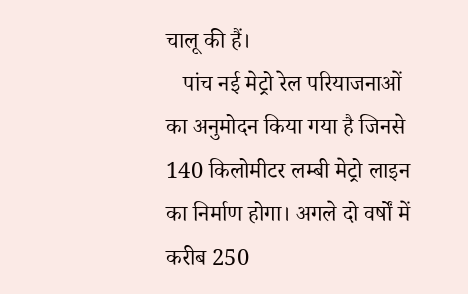चालू की हैं।
   पांच नई मेट्रो रेल परियाजनाओं का अनुमोदन किया गया है जिनसे 140 किलोमीटर लम्‍बी मेट्रो लाइन का निर्माण होगा। अगले दो वर्षों में करीब 250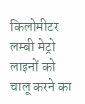किलोमीटर लम्‍बी मेट्रो लाइनों को चालू करने का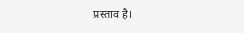प्रस्‍ताव है।